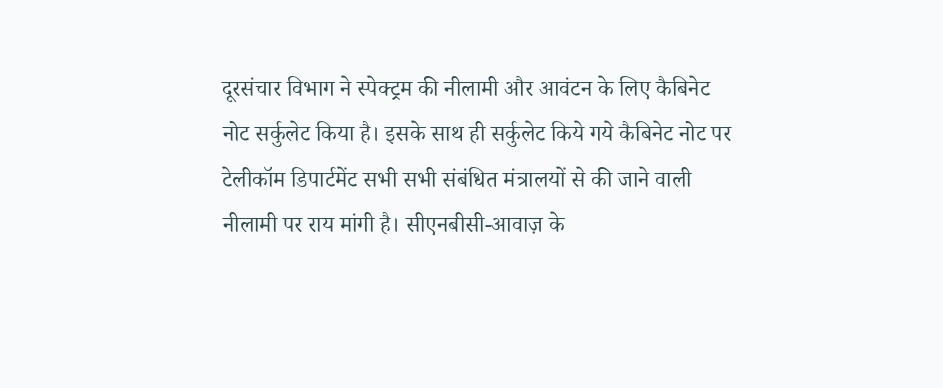दूरसंचार विभाग ने स्पेक्ट्रम की नीलामी और आवंटन के लिए कैबिनेट नोट सर्कुलेट किया है। इसके साथ ही सर्कुलेट किये गये कैबिनेट नोट पर टेलीकॉम डिपार्टमेंट सभी सभी संबंधित मंत्रालयों से की जाने वाली नीलामी पर राय मांगी है। सीएनबीसी-आवाज़ के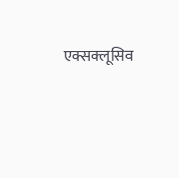एक्सक्लूसिव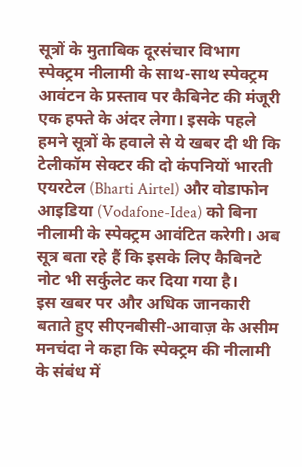सूत्रों के मुताबिक दूरसंचार विभाग स्पेक्ट्रम नीलामी के साथ-साथ स्पेक्ट्रम आवंटन के प्रस्ताव पर कैबिनेट की मंजूरी एक हफ्ते के अंदर लेगा। इसके पहले हमने सूत्रों के हवाले से ये खबर दी थी कि टेलीकॉम सेक्टर की दो कंपनियों भारती एयरटेल (Bharti Airtel) और वोडाफोन आइडिया (Vodafone-Idea) को बिना नीलामी के स्पेक्ट्रम आवंटित करेगी। अब सूत्र बता रहे हैं कि इसके लिए कैबिनटे नोट भी सर्कुलेट कर दिया गया है।
इस खबर पर और अधिक जानकारी बताते हुए सीएनबीसी-आवाज़ के असीम मनचंदा ने कहा कि स्पेक्ट्रम की नीलामी के संबंध में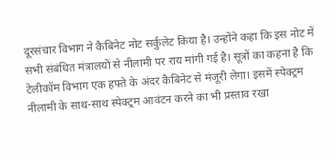दूरसंचार विभाग ने कैबिनेट नोट सर्कुलेट किया है। उन्होंने कहा कि इस नोट में सभी संबंधित मंत्रालयों से नीलामी पर राय मांगी गई है। सूत्रों का कहना है कि टेलीकॉम विभाग एक हफ्ते के अंदर कैबिनेट से मंजूरी लेगा। इसमें स्पेक्ट्रम नीलामी के साथ-साथ स्पेक्ट्रम आवंटन करने का भी प्रस्ताव रखा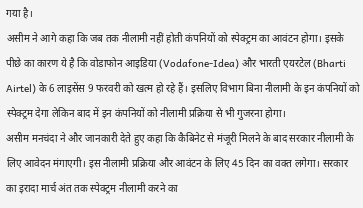गया है।
असीम ने आगे कहा कि जब तक नीलामी नहीं होती कंपनियों को स्पेक्ट्रम का आवंटन होगा। इसके पीछे का कारण ये है कि वोडाफोन आइडिया (Vodafone-Idea) और भारती एयरटेल (Bharti Airtel) के 6 लाइसेंस 9 फरवरी को खत्म हो रहे हैं। इसलिए विभाग बिना नीलामी के इन कंपनियों को स्पेक्ट्रम देगा लेकिन बाद में इन कंपनियों को नीलामी प्रक्रिया से भी गुजरना होगा।
असीम मनचंदा ने और जानकारी देते हुए कहा कि कैबिनेट से मंजूरी मिलने के बाद सरकार नीलामी के लिए आवेदन मंगाएगी। इस नीलामी प्रक्रिया और आवंटन के लिए 45 दिन का वक्त लगेगा। सरकार का इरादा मार्च अंत तक स्पेक्ट्रम नीलामी करने का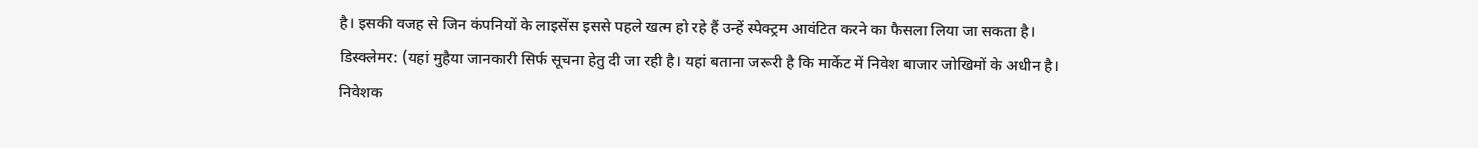है। इसकी वजह से जिन कंपनियों के लाइसेंस इससे पहले खत्म हो रहे हैं उन्हें स्पेक्ट्रम आवंटित करने का फैसला लिया जा सकता है।
डिस्क्लेमर: (यहां मुहैया जानकारी सिर्फ सूचना हेतु दी जा रही है। यहां बताना जरूरी है कि मार्केट में निवेश बाजार जोखिमों के अधीन है। निवेशक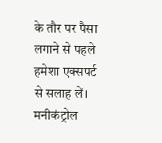के तौर पर पैसा लगाने से पहले हमेशा एक्सपर्ट से सलाह लें। मनीकंट्रोल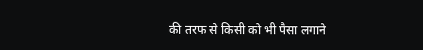की तरफ से किसी को भी पैसा लगाने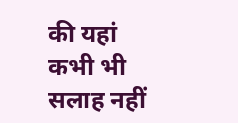की यहां कभी भी सलाह नहीं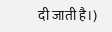दी जाती है।)